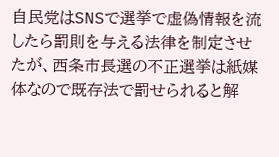自民党はSNSで選挙で虚偽情報を流したら罰則を与える法律を制定させたが、西条市長選の不正選挙は紙媒体なので既存法で罰せられると解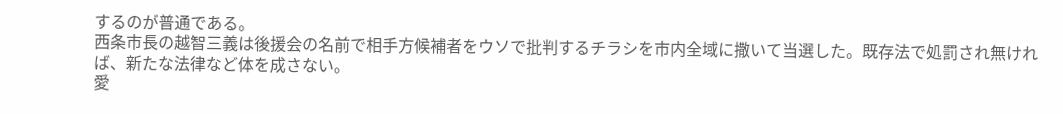するのが普通である。
西条市長の越智三義は後援会の名前で相手方候補者をウソで批判するチラシを市内全域に撒いて当選した。既存法で処罰され無ければ、新たな法律など体を成さない。
愛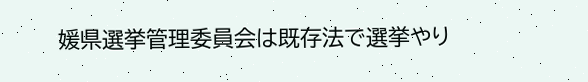媛県選挙管理委員会は既存法で選挙やり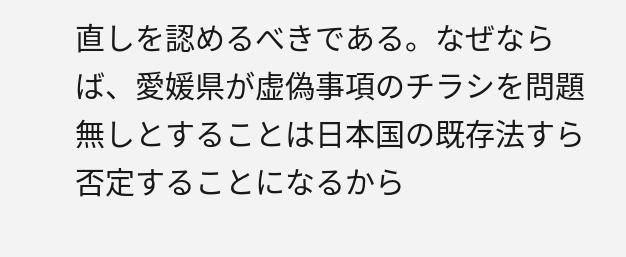直しを認めるべきである。なぜならば、愛媛県が虚偽事項のチラシを問題無しとすることは日本国の既存法すら否定することになるから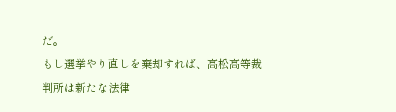だ。
もし選挙やり直しを棄却すれば、高松高等裁判所は新たな法律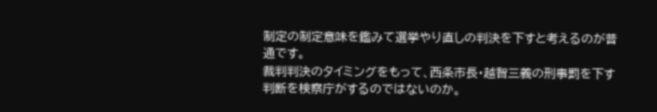制定の制定意味を鑑みて選挙やり直しの判決を下すと考えるのが普通です。
裁判判決のタイミングをもって、西条市長・越智三義の刑事罰を下す判断を検察庁がするのではないのか。